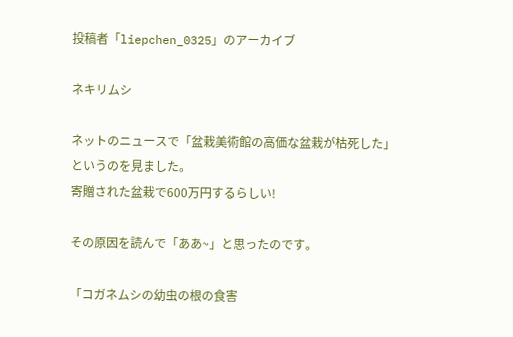投稿者「liepchen_0325」のアーカイブ

ネキリムシ

ネットのニュースで「盆栽美術館の高価な盆栽が枯死した」というのを見ました。
寄贈された盆栽で600万円するらしい!

その原因を読んで「ああ~」と思ったのです。

「コガネムシの幼虫の根の食害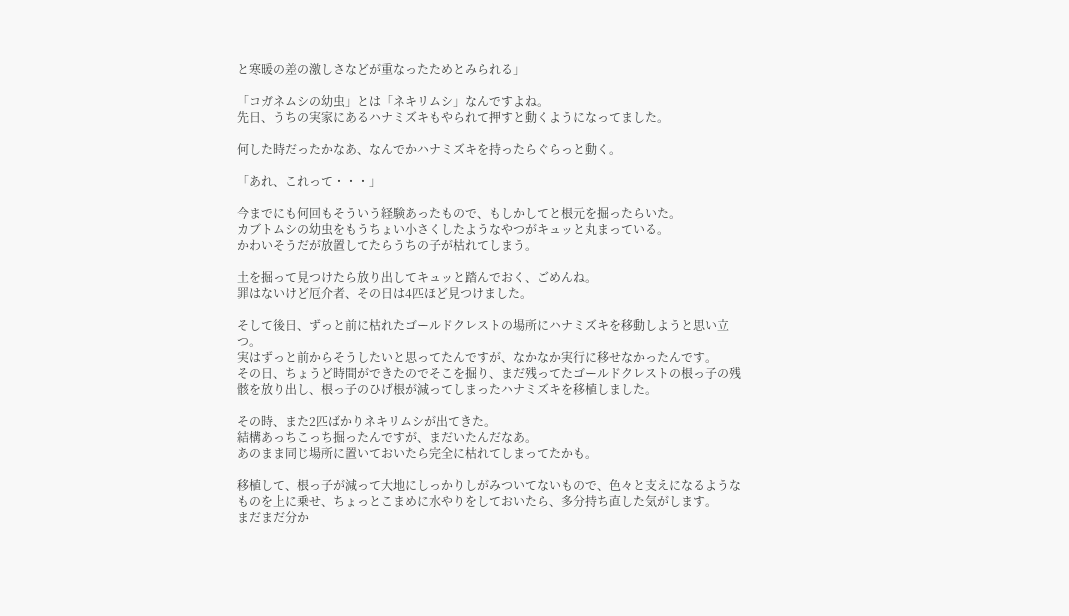と寒暖の差の激しさなどが重なったためとみられる」

「コガネムシの幼虫」とは「ネキリムシ」なんですよね。
先日、うちの実家にあるハナミズキもやられて押すと動くようになってました。

何した時だったかなあ、なんでかハナミズキを持ったらぐらっと動く。

「あれ、これって・・・」

今までにも何回もそういう経験あったもので、もしかしてと根元を掘ったらいた。
カブトムシの幼虫をもうちょい小さくしたようなやつがキュッと丸まっている。
かわいそうだが放置してたらうちの子が枯れてしまう。

土を掘って見つけたら放り出してキュッと踏んでおく、ごめんね。
罪はないけど厄介者、その日は4匹ほど見つけました。

そして後日、ずっと前に枯れたゴールドクレストの場所にハナミズキを移動しようと思い立つ。
実はずっと前からそうしたいと思ってたんですが、なかなか実行に移せなかったんです。
その日、ちょうど時間ができたのでそこを掘り、まだ残ってたゴールドクレストの根っ子の残骸を放り出し、根っ子のひげ根が減ってしまったハナミズキを移植しました。

その時、また2匹ばかりネキリムシが出てきた。
結構あっちこっち掘ったんですが、まだいたんだなあ。
あのまま同じ場所に置いておいたら完全に枯れてしまってたかも。

移植して、根っ子が減って大地にしっかりしがみついてないもので、色々と支えになるようなものを上に乗せ、ちょっとこまめに水やりをしておいたら、多分持ち直した気がします。
まだまだ分か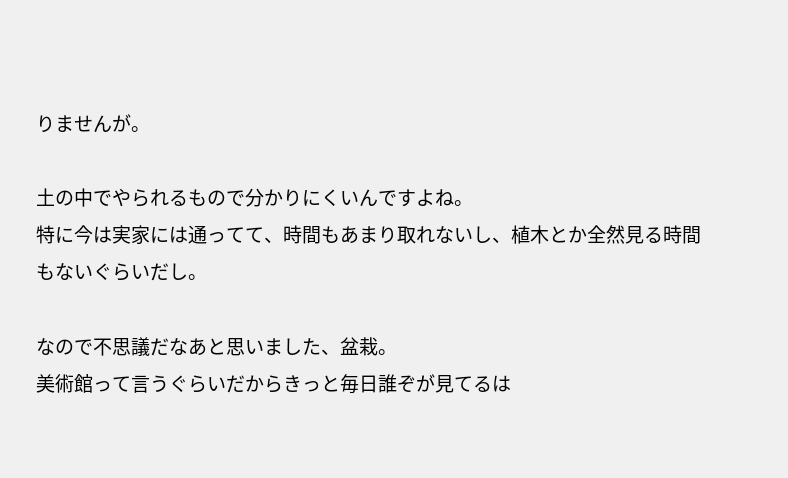りませんが。

土の中でやられるもので分かりにくいんですよね。
特に今は実家には通ってて、時間もあまり取れないし、植木とか全然見る時間もないぐらいだし。

なので不思議だなあと思いました、盆栽。
美術館って言うぐらいだからきっと毎日誰ぞが見てるは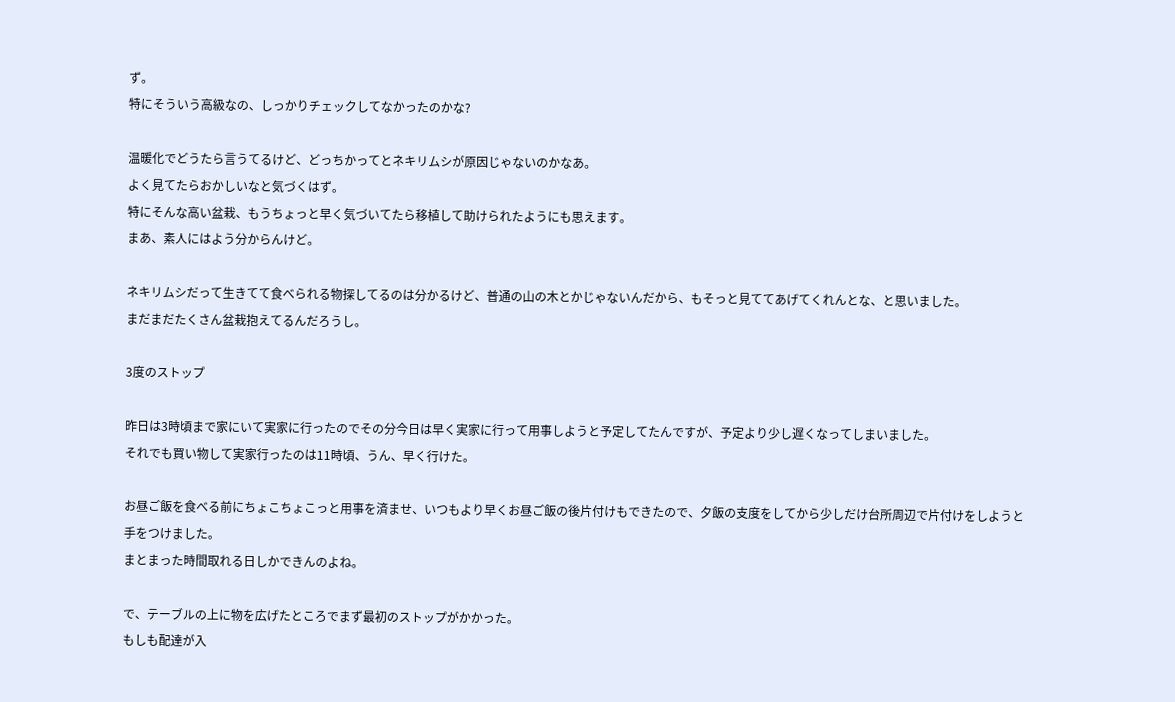ず。
特にそういう高級なの、しっかりチェックしてなかったのかな?

温暖化でどうたら言うてるけど、どっちかってとネキリムシが原因じゃないのかなあ。
よく見てたらおかしいなと気づくはず。
特にそんな高い盆栽、もうちょっと早く気づいてたら移植して助けられたようにも思えます。
まあ、素人にはよう分からんけど。

ネキリムシだって生きてて食べられる物探してるのは分かるけど、普通の山の木とかじゃないんだから、もそっと見ててあげてくれんとな、と思いました。
まだまだたくさん盆栽抱えてるんだろうし。

3度のストップ

昨日は3時頃まで家にいて実家に行ったのでその分今日は早く実家に行って用事しようと予定してたんですが、予定より少し遅くなってしまいました。
それでも買い物して実家行ったのは11時頃、うん、早く行けた。

お昼ご飯を食べる前にちょこちょこっと用事を済ませ、いつもより早くお昼ご飯の後片付けもできたので、夕飯の支度をしてから少しだけ台所周辺で片付けをしようと手をつけました。
まとまった時間取れる日しかできんのよね。

で、テーブルの上に物を広げたところでまず最初のストップがかかった。
もしも配達が入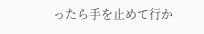ったら手を止めて行か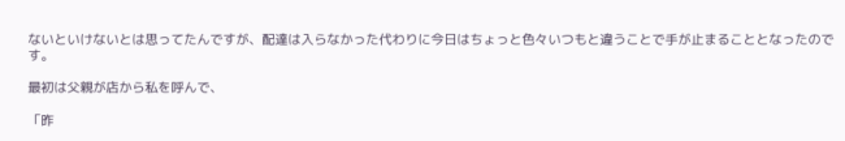ないといけないとは思ってたんですが、配達は入らなかった代わりに今日はちょっと色々いつもと違うことで手が止まることとなったのです。

最初は父親が店から私を呼んで、

「昨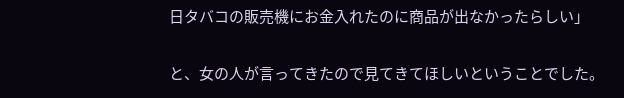日タバコの販売機にお金入れたのに商品が出なかったらしい」

と、女の人が言ってきたので見てきてほしいということでした。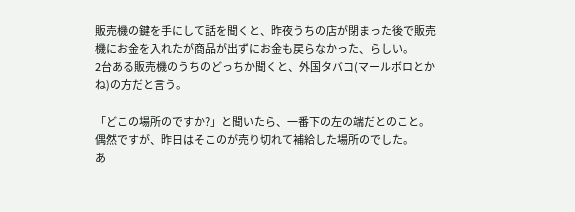販売機の鍵を手にして話を聞くと、昨夜うちの店が閉まった後で販売機にお金を入れたが商品が出ずにお金も戻らなかった、らしい。
2台ある販売機のうちのどっちか聞くと、外国タバコ(マールボロとかね)の方だと言う。

「どこの場所のですか?」と聞いたら、一番下の左の端だとのこと。
偶然ですが、昨日はそこのが売り切れて補給した場所のでした。
あ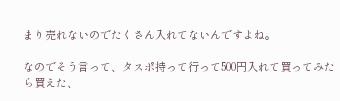まり売れないのでたくさん入れてないんですよね。

なのでそう言って、タスポ持って行って500円入れて買ってみたら買えた、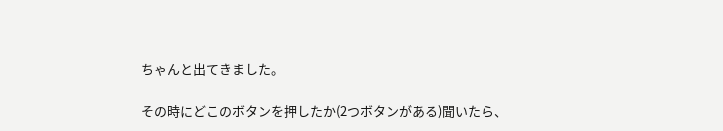ちゃんと出てきました。

その時にどこのボタンを押したか(2つボタンがある)聞いたら、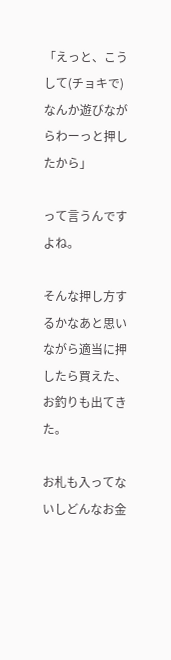「えっと、こうして(チョキで)なんか遊びながらわーっと押したから」

って言うんですよね。

そんな押し方するかなあと思いながら適当に押したら買えた、お釣りも出てきた。

お札も入ってないしどんなお金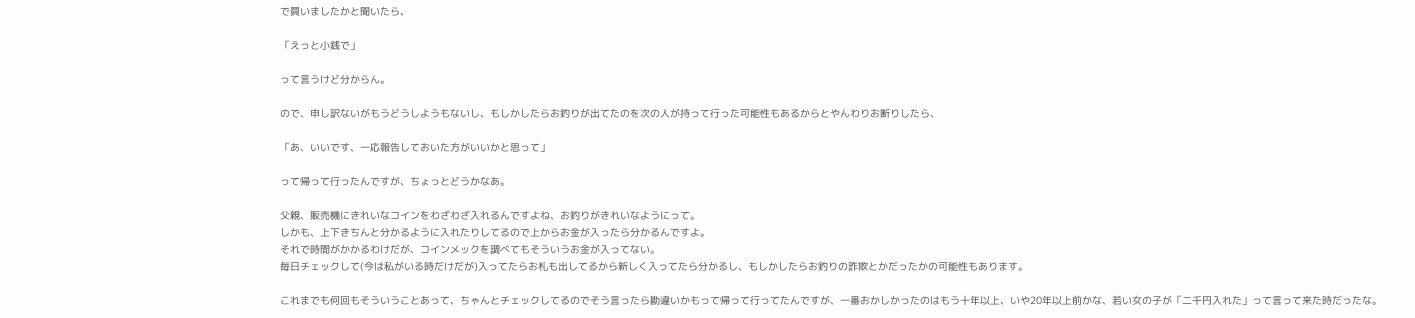で買いましたかと聞いたら、

「えっと小銭で」

って言うけど分からん。

ので、申し訳ないがもうどうしようもないし、もしかしたらお釣りが出てたのを次の人が持って行った可能性もあるからとやんわりお断りしたら、

「あ、いいです、一応報告しておいた方がいいかと思って」

って帰って行ったんですが、ちょっとどうかなあ。

父親、販売機にきれいなコインをわざわざ入れるんですよね、お釣りがきれいなようにって。
しかも、上下きちんと分かるように入れたりしてるので上からお金が入ったら分かるんですよ。
それで時間がかかるわけだが、コインメックを調べてもそういうお金が入ってない。
毎日チェックして(今は私がいる時だけだが)入ってたらお札も出してるから新しく入ってたら分かるし、もしかしたらお釣りの詐欺とかだったかの可能性もあります。

これまでも何回もそういうことあって、ちゃんとチェックしてるのでそう言ったら勘違いかもって帰って行ってたんですが、一番おかしかったのはもう十年以上、いや20年以上前かな、若い女の子が「二千円入れた」って言って来た時だったな。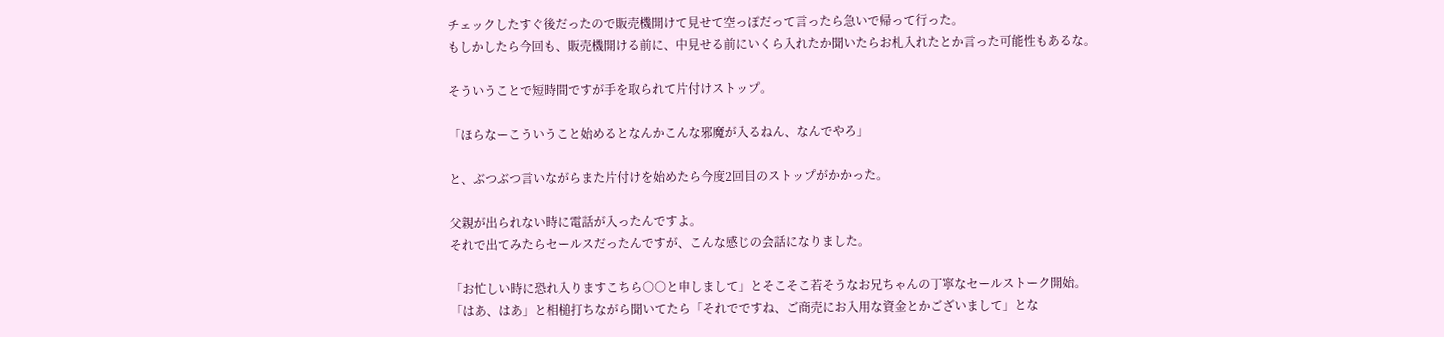チェックしたすぐ後だったので販売機開けて見せて空っぽだって言ったら急いで帰って行った。
もしかしたら今回も、販売機開ける前に、中見せる前にいくら入れたか聞いたらお札入れたとか言った可能性もあるな。

そういうことで短時間ですが手を取られて片付けストップ。

「ほらなーこういうこと始めるとなんかこんな邪魔が入るねん、なんでやろ」

と、ぶつぶつ言いながらまた片付けを始めたら今度2回目のストップがかかった。

父親が出られない時に電話が入ったんですよ。
それで出てみたらセールスだったんですが、こんな感じの会話になりました。

「お忙しい時に恐れ入りますこちら○○と申しまして」とそこそこ若そうなお兄ちゃんの丁寧なセールストーク開始。
「はあ、はあ」と相槌打ちながら聞いてたら「それでですね、ご商売にお入用な資金とかございまして」とな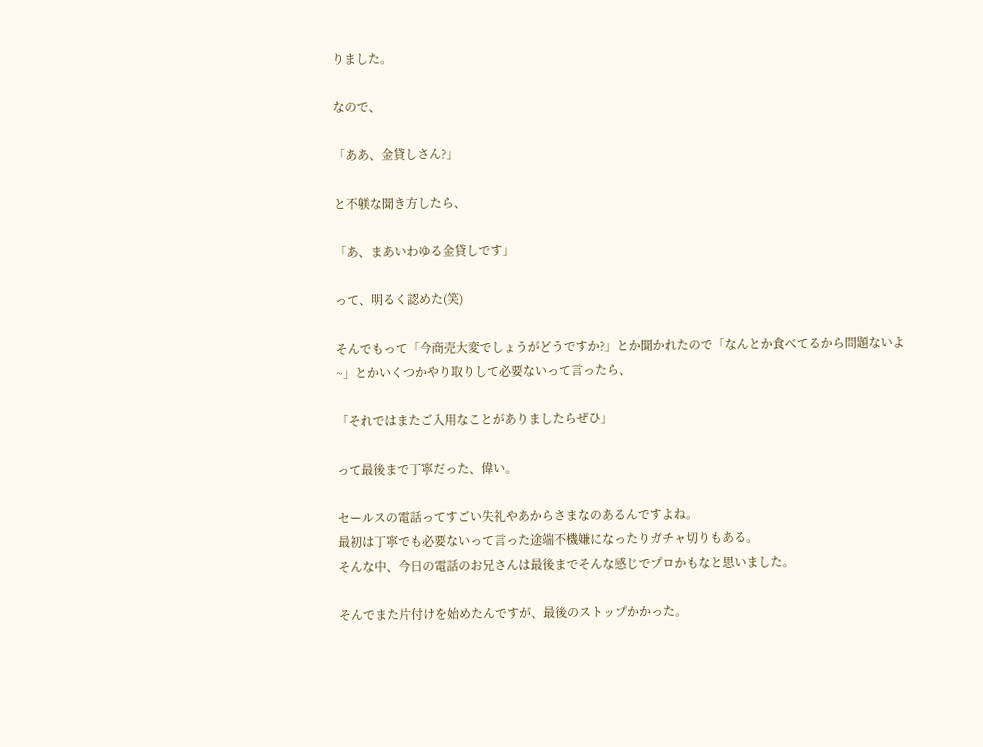りました。

なので、

「ああ、金貸しさん?」

と不躾な聞き方したら、

「あ、まあいわゆる金貸しです」

って、明るく認めた(笑)

そんでもって「今商売大変でしょうがどうですか?」とか聞かれたので「なんとか食べてるから問題ないよ~」とかいくつかやり取りして必要ないって言ったら、

「それではまたご入用なことがありましたらぜひ」

って最後まで丁寧だった、偉い。

セールスの電話ってすごい失礼やあからさまなのあるんですよね。
最初は丁寧でも必要ないって言った途端不機嫌になったりガチャ切りもある。
そんな中、今日の電話のお兄さんは最後までそんな感じでプロかもなと思いました。

そんでまた片付けを始めたんですが、最後のストップかかった。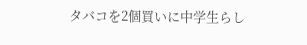タバコを2個買いに中学生らし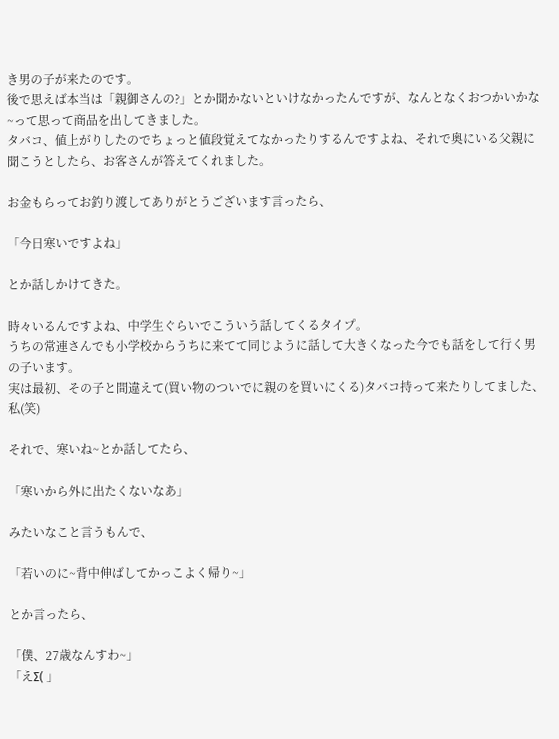き男の子が来たのです。
後で思えば本当は「親御さんの?」とか聞かないといけなかったんですが、なんとなくおつかいかな~って思って商品を出してきました。
タバコ、値上がりしたのでちょっと値段覚えてなかったりするんですよね、それで奥にいる父親に聞こうとしたら、お客さんが答えてくれました。

お金もらってお釣り渡してありがとうございます言ったら、

「今日寒いですよね」

とか話しかけてきた。

時々いるんですよね、中学生ぐらいでこういう話してくるタイプ。
うちの常連さんでも小学校からうちに来てて同じように話して大きくなった今でも話をして行く男の子います。
実は最初、その子と間違えて(買い物のついでに親のを買いにくる)タバコ持って来たりしてました、私(笑)

それで、寒いね~とか話してたら、

「寒いから外に出たくないなあ」

みたいなこと言うもんで、

「若いのに~背中伸ばしてかっこよく帰り~」

とか言ったら、

「僕、27歳なんすわ~」
「えΣ( 」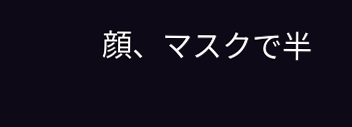顔、マスクで半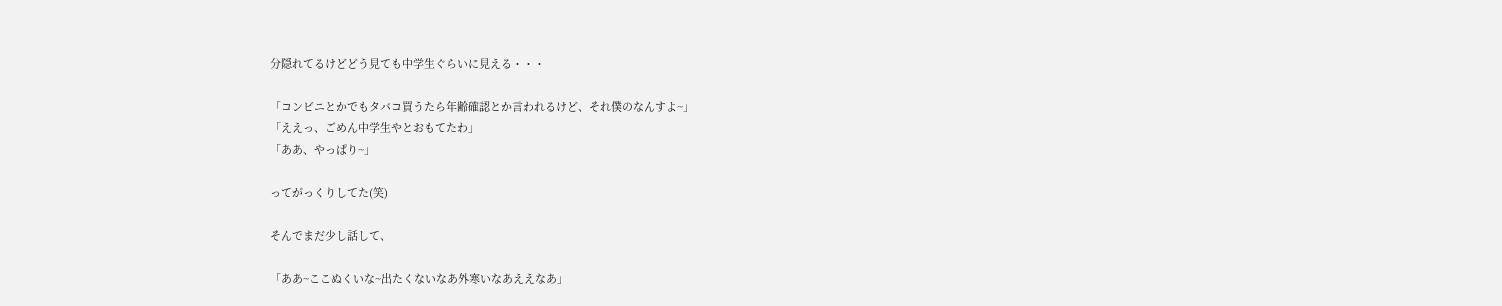分隠れてるけどどう見ても中学生ぐらいに見える・・・

「コンビニとかでもタバコ買うたら年齢確認とか言われるけど、それ僕のなんすよ~」
「ええっ、ごめん中学生やとおもてたわ」
「ああ、やっぱり~」

ってがっくりしてた(笑)

そんでまだ少し話して、

「ああ~ここぬくいな~出たくないなあ外寒いなあええなあ」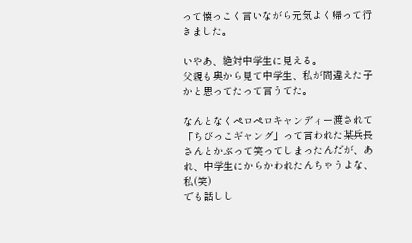って懐っこく言いながら元気よく帰って行きました。

いやあ、絶対中学生に見える。
父親も奥から見て中学生、私が間違えた子かと思ってたって言うてた。

なんとなくペロペロキャンディー渡されて「ちびっこギャング」って言われた某兵長さんとかぶって笑ってしまったんだが、あれ、中学生にからかわれたんちゃうよな、私(笑)
でも話しし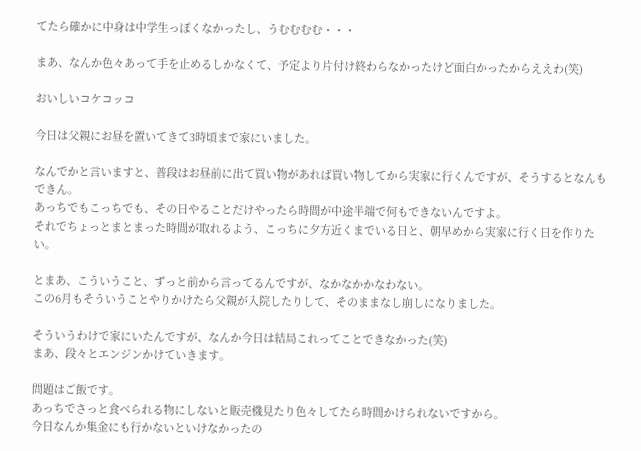てたら確かに中身は中学生っぽくなかったし、うむむむむ・・・

まあ、なんか色々あって手を止めるしかなくて、予定より片付け終わらなかったけど面白かったからええわ(笑)

おいしいコケコッコ

今日は父親にお昼を置いてきて3時頃まで家にいました。

なんでかと言いますと、普段はお昼前に出て買い物があれば買い物してから実家に行くんですが、そうするとなんもできん。
あっちでもこっちでも、その日やることだけやったら時間が中途半端で何もできないんですよ。
それでちょっとまとまった時間が取れるよう、こっちに夕方近くまでいる日と、朝早めから実家に行く日を作りたい。

とまあ、こういうこと、ずっと前から言ってるんですが、なかなかかなわない。
この6月もそういうことやりかけたら父親が入院したりして、そのままなし崩しになりました。

そういうわけで家にいたんですが、なんか今日は結局これってことできなかった(笑)
まあ、段々とエンジンかけていきます。

問題はご飯です。
あっちでさっと食べられる物にしないと販売機見たり色々してたら時間かけられないですから。
今日なんか集金にも行かないといけなかったの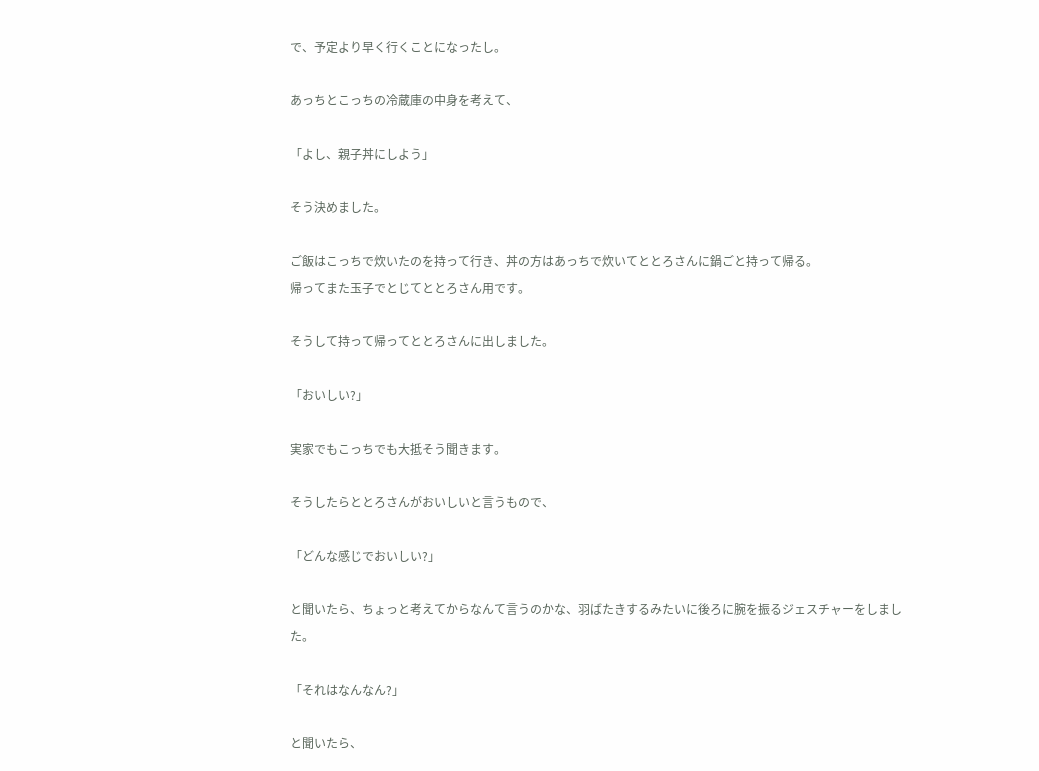で、予定より早く行くことになったし。

あっちとこっちの冷蔵庫の中身を考えて、

「よし、親子丼にしよう」

そう決めました。

ご飯はこっちで炊いたのを持って行き、丼の方はあっちで炊いてととろさんに鍋ごと持って帰る。
帰ってまた玉子でとじてととろさん用です。

そうして持って帰ってととろさんに出しました。

「おいしい?」

実家でもこっちでも大抵そう聞きます。

そうしたらととろさんがおいしいと言うもので、

「どんな感じでおいしい?」

と聞いたら、ちょっと考えてからなんて言うのかな、羽ばたきするみたいに後ろに腕を振るジェスチャーをしました。

「それはなんなん?」

と聞いたら、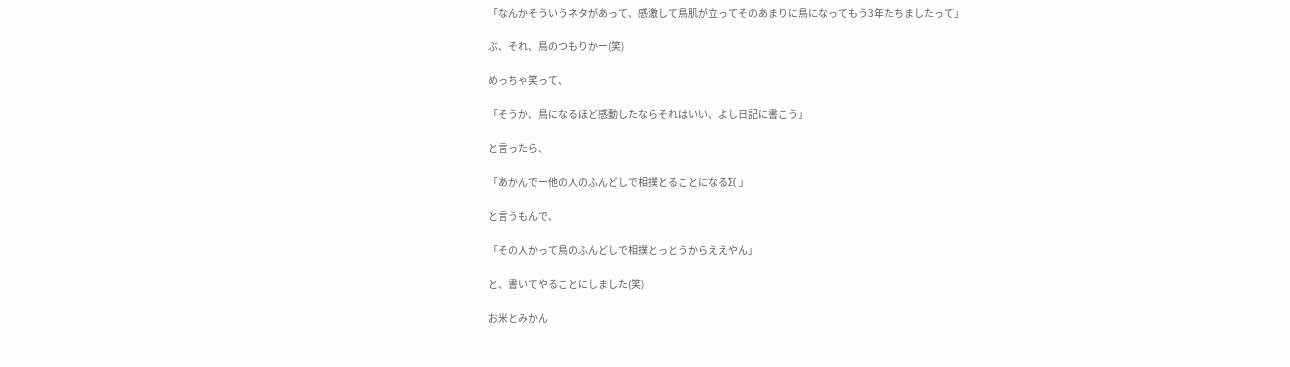「なんかそういうネタがあって、感激して鳥肌が立ってそのあまりに鳥になってもう3年たちましたって」

ぶ、それ、鳥のつもりかー(笑)

めっちゃ笑って、

「そうか、鳥になるほど感動したならそれはいい、よし日記に書こう」

と言ったら、

「あかんでー他の人のふんどしで相撲とることになるΣ( 」

と言うもんで、

「その人かって鳥のふんどしで相撲とっとうからええやん」

と、書いてやることにしました(笑)

お米とみかん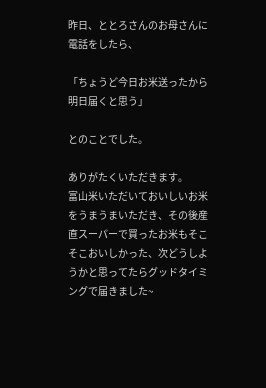昨日、ととろさんのお母さんに電話をしたら、

「ちょうど今日お米送ったから明日届くと思う」

とのことでした。

ありがたくいただきます。
富山米いただいておいしいお米をうまうまいただき、その後産直スーパーで買ったお米もそこそこおいしかった、次どうしようかと思ってたらグッドタイミングで届きました~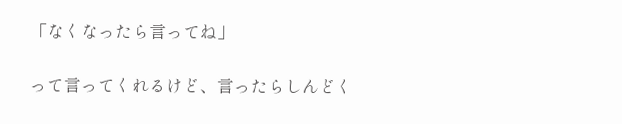「なくなったら言ってね」

って言ってくれるけど、言ったらしんどく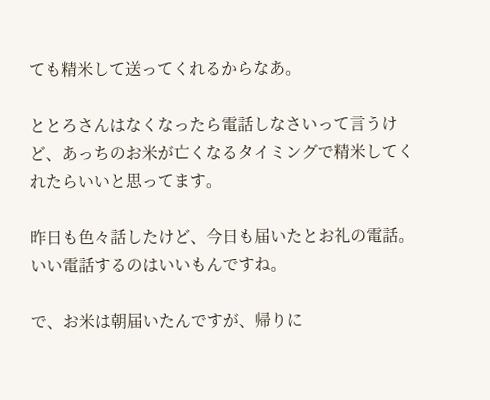ても精米して送ってくれるからなあ。

ととろさんはなくなったら電話しなさいって言うけど、あっちのお米が亡くなるタイミングで精米してくれたらいいと思ってます。

昨日も色々話したけど、今日も届いたとお礼の電話。
いい電話するのはいいもんですね。

で、お米は朝届いたんですが、帰りに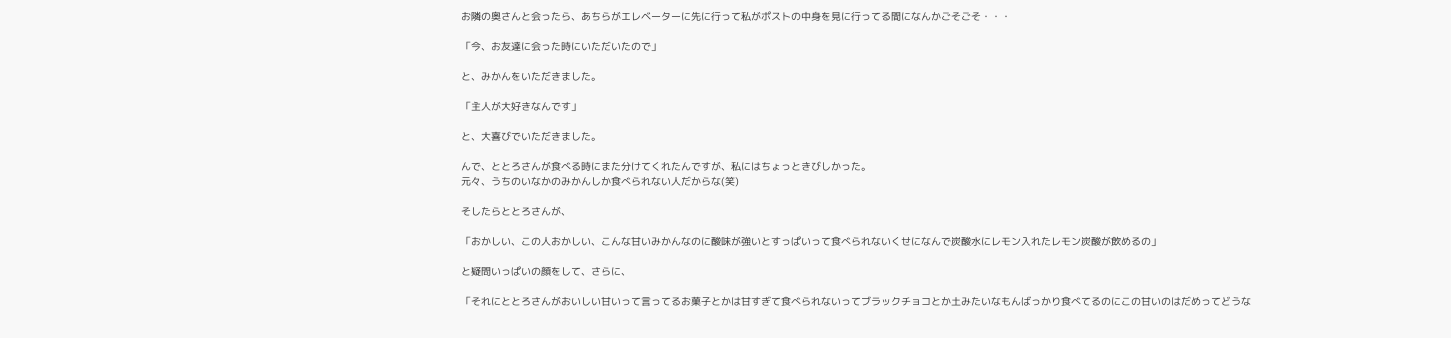お隣の奥さんと会ったら、あちらがエレベーターに先に行って私がポストの中身を見に行ってる間になんかごそごそ・・・

「今、お友達に会った時にいただいたので」

と、みかんをいただきました。

「主人が大好きなんです」

と、大喜びでいただきました。

んで、ととろさんが食べる時にまた分けてくれたんですが、私にはちょっときびしかった。
元々、うちのいなかのみかんしか食べられない人だからな(笑)

そしたらととろさんが、

「おかしい、この人おかしい、こんな甘いみかんなのに酸味が強いとすっぱいって食べられないくせになんで炭酸水にレモン入れたレモン炭酸が飲めるの」

と疑問いっぱいの顔をして、さらに、

「それにととろさんがおいしい甘いって言ってるお菓子とかは甘すぎて食べられないってブラックチョコとか土みたいなもんばっかり食べてるのにこの甘いのはだめってどうな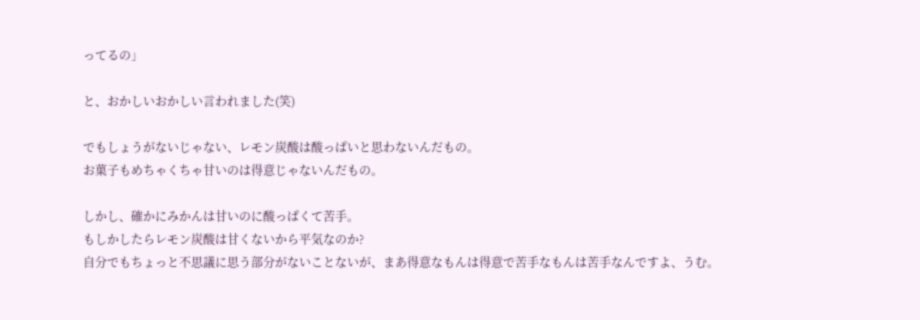ってるの」

と、おかしいおかしい言われました(笑)

でもしょうがないじゃない、レモン炭酸は酸っぱいと思わないんだもの。
お菓子もめちゃくちゃ甘いのは得意じゃないんだもの。

しかし、確かにみかんは甘いのに酸っぱくて苦手。
もしかしたらレモン炭酸は甘くないから平気なのか?
自分でもちょっと不思議に思う部分がないことないが、まあ得意なもんは得意で苦手なもんは苦手なんですよ、うむ。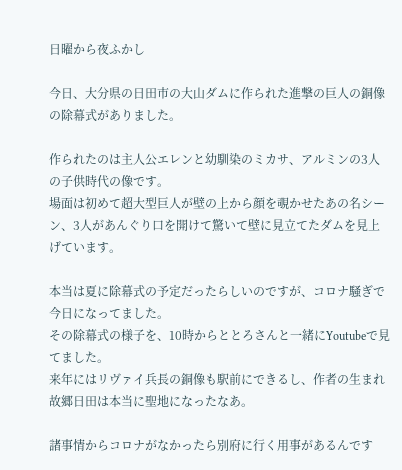日曜から夜ふかし

今日、大分県の日田市の大山ダムに作られた進撃の巨人の銅像の除幕式がありました。

作られたのは主人公エレンと幼馴染のミカサ、アルミンの3人の子供時代の像です。
場面は初めて超大型巨人が壁の上から顔を覗かせたあの名シーン、3人があんぐり口を開けて驚いて壁に見立てたダムを見上げています。

本当は夏に除幕式の予定だったらしいのですが、コロナ騒ぎで今日になってました。
その除幕式の様子を、10時からととろさんと一緒にYoutubeで見てました。
来年にはリヴァイ兵長の銅像も駅前にできるし、作者の生まれ故郷日田は本当に聖地になったなあ。

諸事情からコロナがなかったら別府に行く用事があるんです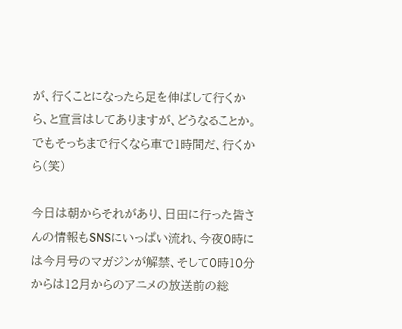が、行くことになったら足を伸ばして行くから、と宣言はしてありますが、どうなることか。
でもそっちまで行くなら車で1時間だ、行くから(笑)

今日は朝からそれがあり、日田に行った皆さんの情報もSNSにいっぱい流れ、今夜0時には今月号のマガジンが解禁、そして0時10分からは12月からのアニメの放送前の総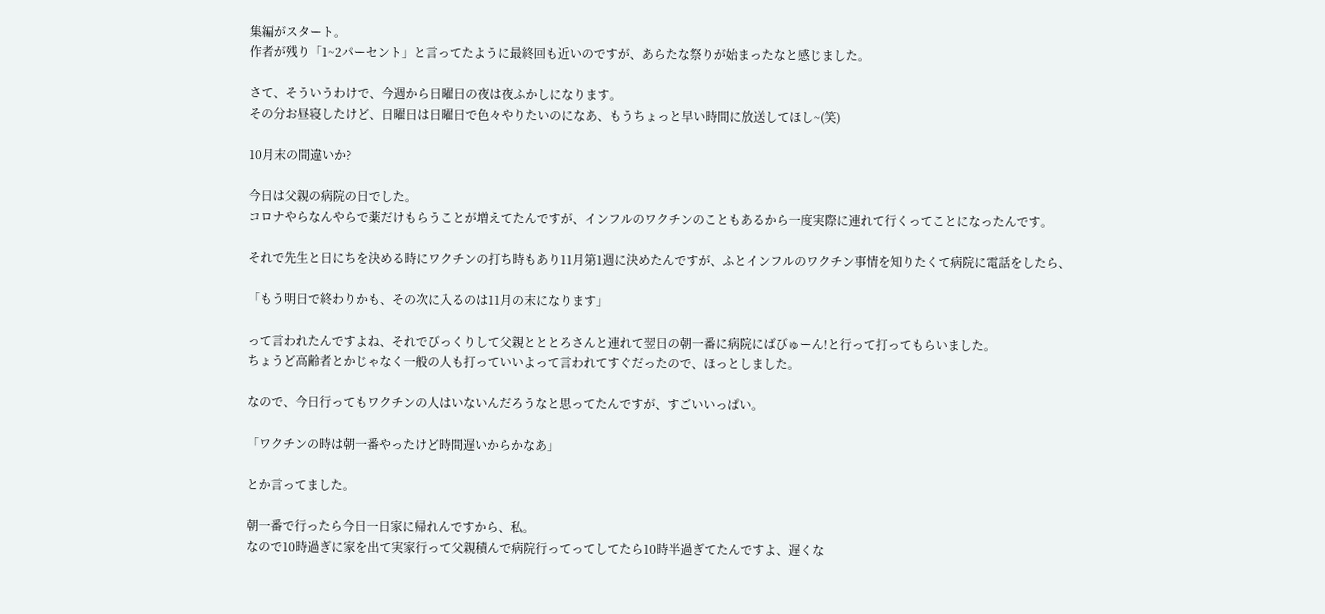集編がスタート。
作者が残り「1~2パーセント」と言ってたように最終回も近いのですが、あらたな祭りが始まったなと感じました。

さて、そういうわけで、今週から日曜日の夜は夜ふかしになります。
その分お昼寝したけど、日曜日は日曜日で色々やりたいのになあ、もうちょっと早い時間に放送してほし~(笑)

10月末の間違いか?

今日は父親の病院の日でした。
コロナやらなんやらで薬だけもらうことが増えてたんですが、インフルのワクチンのこともあるから一度実際に連れて行くってことになったんです。

それで先生と日にちを決める時にワクチンの打ち時もあり11月第1週に決めたんですが、ふとインフルのワクチン事情を知りたくて病院に電話をしたら、

「もう明日で終わりかも、その次に入るのは11月の末になります」

って言われたんですよね、それでびっくりして父親とととろさんと連れて翌日の朝一番に病院にばびゅーん!と行って打ってもらいました。
ちょうど高齢者とかじゃなく一般の人も打っていいよって言われてすぐだったので、ほっとしました。

なので、今日行ってもワクチンの人はいないんだろうなと思ってたんですが、すごいいっぱい。

「ワクチンの時は朝一番やったけど時間遅いからかなあ」

とか言ってました。

朝一番で行ったら今日一日家に帰れんですから、私。
なので10時過ぎに家を出て実家行って父親積んで病院行ってってしてたら10時半過ぎてたんですよ、遅くな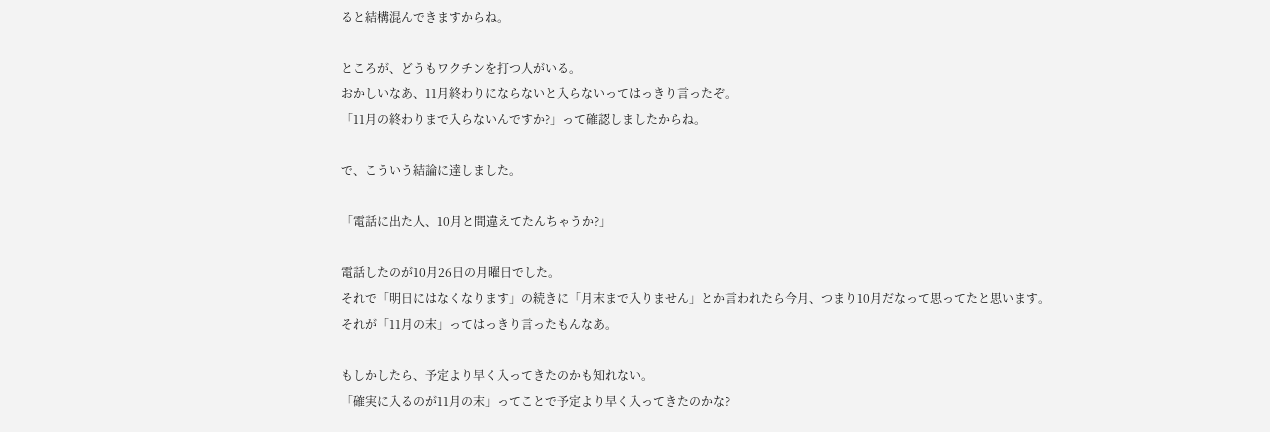ると結構混んできますからね。

ところが、どうもワクチンを打つ人がいる。
おかしいなあ、11月終わりにならないと入らないってはっきり言ったぞ。
「11月の終わりまで入らないんですか?」って確認しましたからね。

で、こういう結論に達しました。

「電話に出た人、10月と間違えてたんちゃうか?」

電話したのが10月26日の月曜日でした。
それで「明日にはなくなります」の続きに「月末まで入りません」とか言われたら今月、つまり10月だなって思ってたと思います。
それが「11月の末」ってはっきり言ったもんなあ。

もしかしたら、予定より早く入ってきたのかも知れない。
「確実に入るのが11月の末」ってことで予定より早く入ってきたのかな?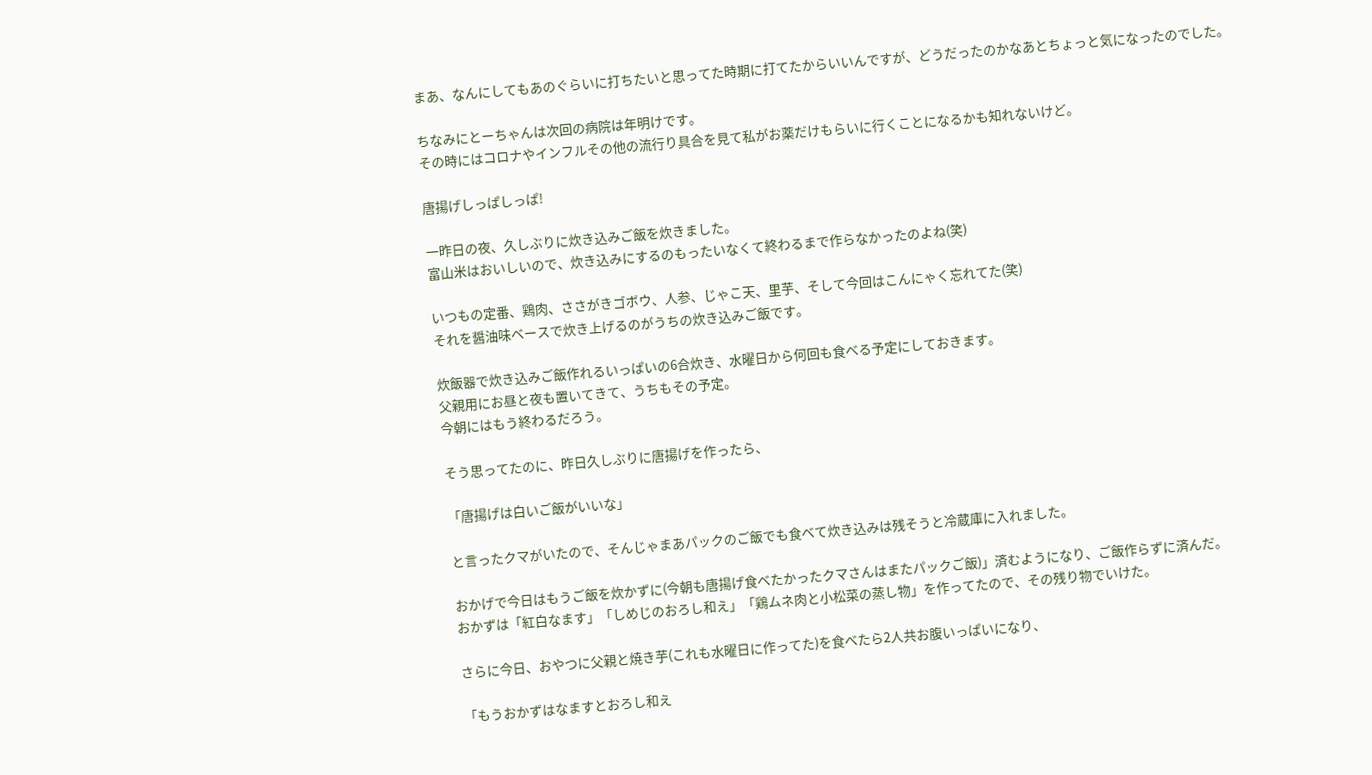まあ、なんにしてもあのぐらいに打ちたいと思ってた時期に打てたからいいんですが、どうだったのかなあとちょっと気になったのでした。

ちなみにとーちゃんは次回の病院は年明けです。
その時にはコロナやインフルその他の流行り具合を見て私がお薬だけもらいに行くことになるかも知れないけど。

唐揚げしっぱしっぱ!

一昨日の夜、久しぶりに炊き込みご飯を炊きました。
富山米はおいしいので、炊き込みにするのもったいなくて終わるまで作らなかったのよね(笑)

いつもの定番、鶏肉、ささがきゴボウ、人参、じゃこ天、里芋、そして今回はこんにゃく忘れてた(笑)
それを醤油味ベースで炊き上げるのがうちの炊き込みご飯です。

炊飯器で炊き込みご飯作れるいっぱいの6合炊き、水曜日から何回も食べる予定にしておきます。
父親用にお昼と夜も置いてきて、うちもその予定。
今朝にはもう終わるだろう。

そう思ってたのに、昨日久しぶりに唐揚げを作ったら、

「唐揚げは白いご飯がいいな」

と言ったクマがいたので、そんじゃまあパックのご飯でも食べて炊き込みは残そうと冷蔵庫に入れました。

おかげで今日はもうご飯を炊かずに(今朝も唐揚げ食べたかったクマさんはまたパックご飯)」済むようになり、ご飯作らずに済んだ。
おかずは「紅白なます」「しめじのおろし和え」「鶏ムネ肉と小松菜の蒸し物」を作ってたので、その残り物でいけた。

さらに今日、おやつに父親と焼き芋(これも水曜日に作ってた)を食べたら2人共お腹いっぱいになり、

「もうおかずはなますとおろし和え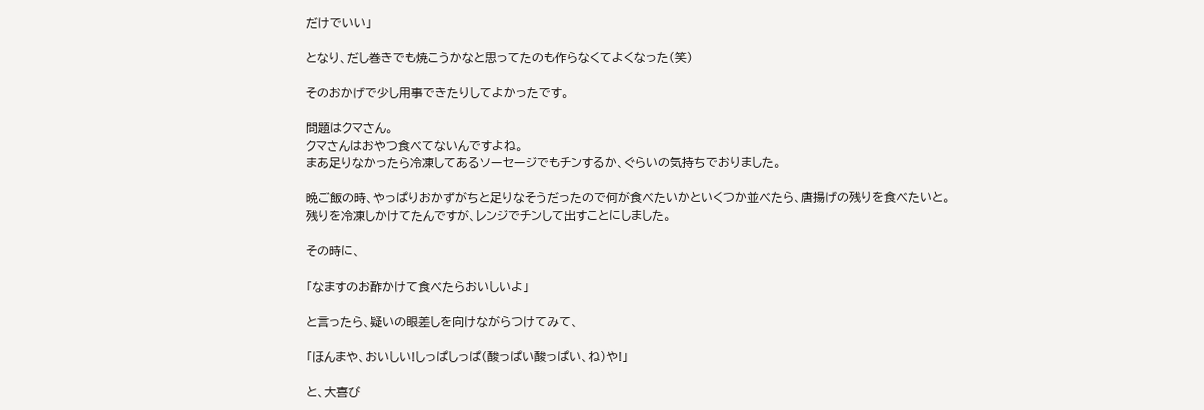だけでいい」

となり、だし巻きでも焼こうかなと思ってたのも作らなくてよくなった(笑)

そのおかげで少し用事できたりしてよかったです。

問題はクマさん。
クマさんはおやつ食べてないんですよね。
まあ足りなかったら冷凍してあるソーセージでもチンするか、ぐらいの気持ちでおりました。

晩ご飯の時、やっぱりおかずがちと足りなそうだったので何が食べたいかといくつか並べたら、唐揚げの残りを食べたいと。
残りを冷凍しかけてたんですが、レンジでチンして出すことにしました。

その時に、

「なますのお酢かけて食べたらおいしいよ」

と言ったら、疑いの眼差しを向けながらつけてみて、

「ほんまや、おいしい!しっぱしっぱ(酸っぱい酸っぱい、ね)や!」

と、大喜び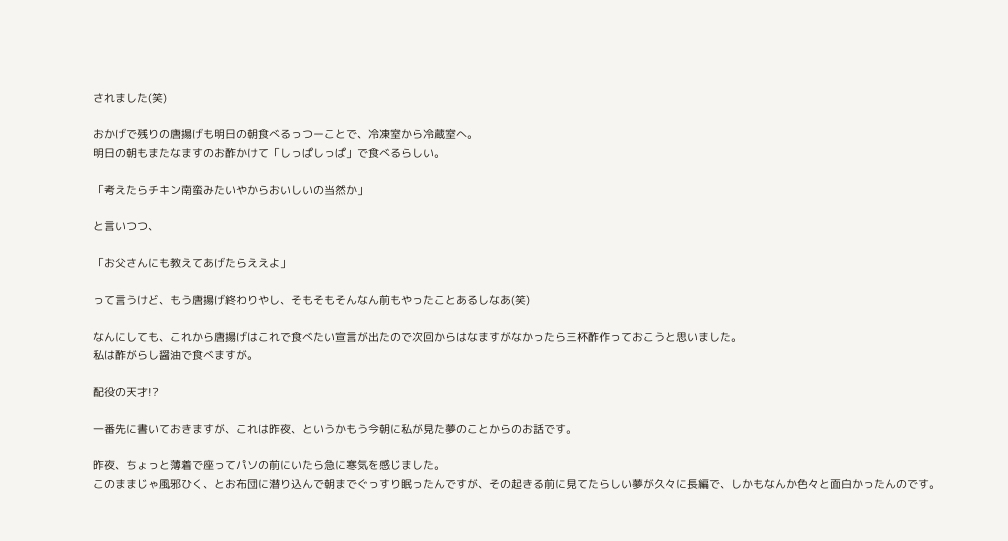されました(笑)

おかげで残りの唐揚げも明日の朝食べるっつーことで、冷凍室から冷蔵室へ。
明日の朝もまたなますのお酢かけて「しっぱしっぱ」で食べるらしい。

「考えたらチキン南蛮みたいやからおいしいの当然か」

と言いつつ、

「お父さんにも教えてあげたらええよ」

って言うけど、もう唐揚げ終わりやし、そもそもそんなん前もやったことあるしなあ(笑)

なんにしても、これから唐揚げはこれで食べたい宣言が出たので次回からはなますがなかったら三杯酢作っておこうと思いました。
私は酢がらし醤油で食べますが。

配役の天才!?

一番先に書いておきますが、これは昨夜、というかもう今朝に私が見た夢のことからのお話です。

昨夜、ちょっと薄着で座ってパソの前にいたら急に寒気を感じました。
このままじゃ風邪ひく、とお布団に潜り込んで朝までぐっすり眠ったんですが、その起きる前に見てたらしい夢が久々に長編で、しかもなんか色々と面白かったんのです。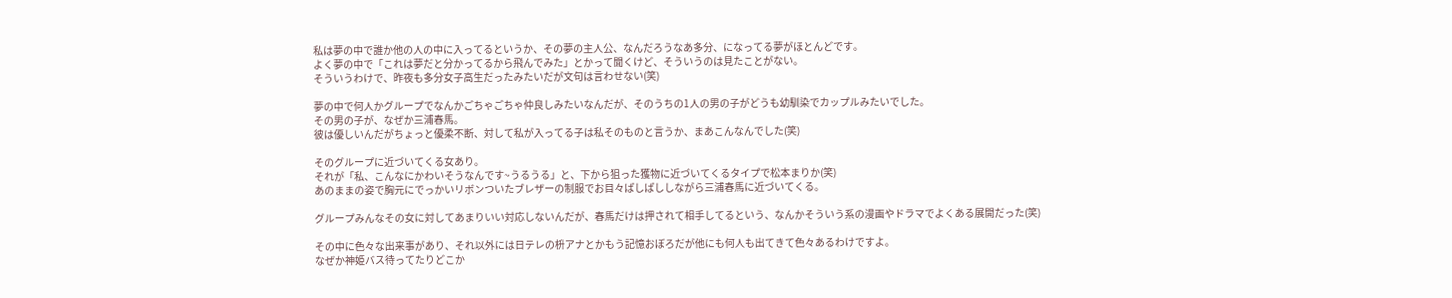私は夢の中で誰か他の人の中に入ってるというか、その夢の主人公、なんだろうなあ多分、になってる夢がほとんどです。
よく夢の中で「これは夢だと分かってるから飛んでみた」とかって聞くけど、そういうのは見たことがない。
そういうわけで、昨夜も多分女子高生だったみたいだが文句は言わせない(笑)

夢の中で何人かグループでなんかごちゃごちゃ仲良しみたいなんだが、そのうちの1人の男の子がどうも幼馴染でカップルみたいでした。
その男の子が、なぜか三浦春馬。
彼は優しいんだがちょっと優柔不断、対して私が入ってる子は私そのものと言うか、まあこんなんでした(笑)

そのグループに近づいてくる女あり。
それが「私、こんなにかわいそうなんです~うるうる」と、下から狙った獲物に近づいてくるタイプで松本まりか(笑)
あのままの姿で胸元にでっかいリボンついたブレザーの制服でお目々ぱしぱししながら三浦春馬に近づいてくる。

グループみんなその女に対してあまりいい対応しないんだが、春馬だけは押されて相手してるという、なんかそういう系の漫画やドラマでよくある展開だった(笑)

その中に色々な出来事があり、それ以外には日テレの枡アナとかもう記憶おぼろだが他にも何人も出てきて色々あるわけですよ。
なぜか神姫バス待ってたりどこか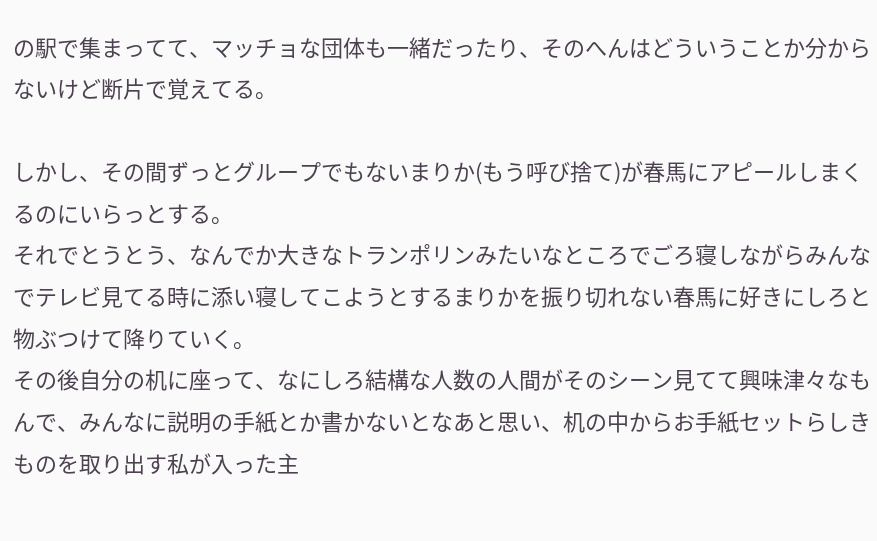の駅で集まってて、マッチョな団体も一緒だったり、そのへんはどういうことか分からないけど断片で覚えてる。

しかし、その間ずっとグループでもないまりか(もう呼び捨て)が春馬にアピールしまくるのにいらっとする。
それでとうとう、なんでか大きなトランポリンみたいなところでごろ寝しながらみんなでテレビ見てる時に添い寝してこようとするまりかを振り切れない春馬に好きにしろと物ぶつけて降りていく。
その後自分の机に座って、なにしろ結構な人数の人間がそのシーン見てて興味津々なもんで、みんなに説明の手紙とか書かないとなあと思い、机の中からお手紙セットらしきものを取り出す私が入った主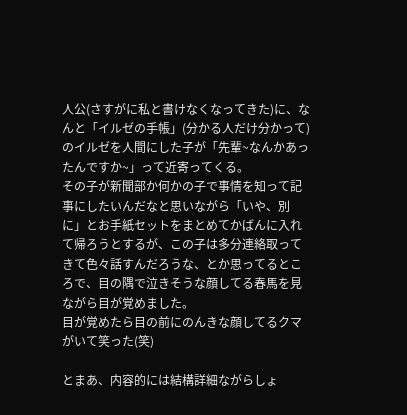人公(さすがに私と書けなくなってきた)に、なんと「イルゼの手帳」(分かる人だけ分かって)のイルゼを人間にした子が「先輩~なんかあったんですか~」って近寄ってくる。
その子が新聞部か何かの子で事情を知って記事にしたいんだなと思いながら「いや、別に」とお手紙セットをまとめてかばんに入れて帰ろうとするが、この子は多分連絡取ってきて色々話すんだろうな、とか思ってるところで、目の隅で泣きそうな顔してる春馬を見ながら目が覚めました。
目が覚めたら目の前にのんきな顔してるクマがいて笑った(笑)

とまあ、内容的には結構詳細ながらしょ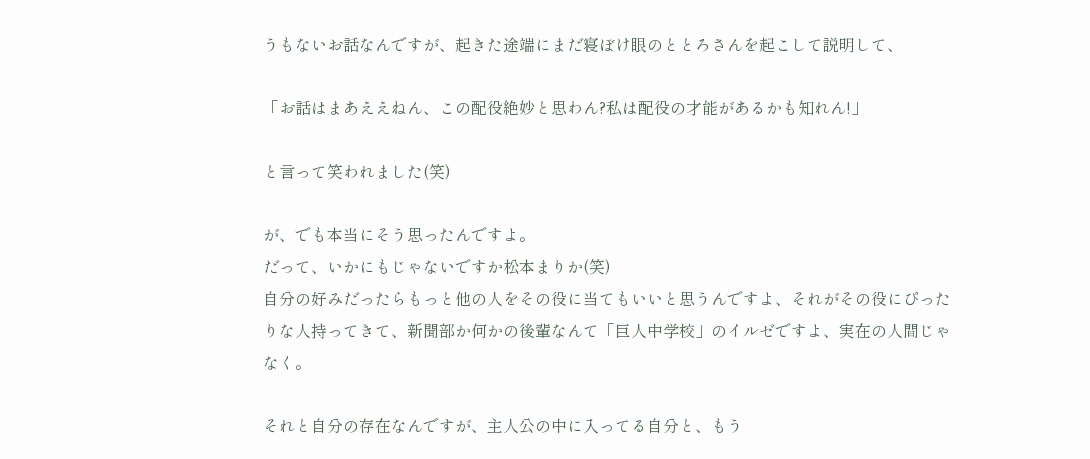うもないお話なんですが、起きた途端にまだ寝ぼけ眼のととろさんを起こして説明して、

「お話はまあええねん、この配役絶妙と思わん?私は配役の才能があるかも知れん!」

と言って笑われました(笑)

が、でも本当にそう思ったんですよ。
だって、いかにもじゃないですか松本まりか(笑)
自分の好みだったらもっと他の人をその役に当てもいいと思うんですよ、それがその役にぴったりな人持ってきて、新聞部か何かの後輩なんて「巨人中学校」のイルゼですよ、実在の人間じゃなく。

それと自分の存在なんですが、主人公の中に入ってる自分と、もう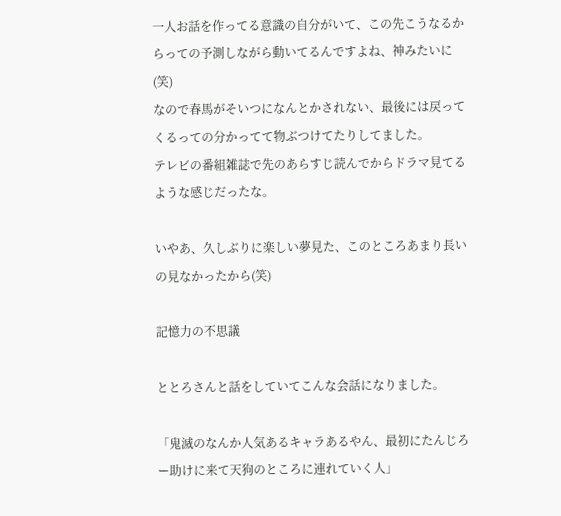一人お話を作ってる意識の自分がいて、この先こうなるからっての予測しながら動いてるんですよね、神みたいに(笑)
なので春馬がそいつになんとかされない、最後には戻ってくるっての分かってて物ぶつけてたりしてました。
テレビの番組雑誌で先のあらすじ読んでからドラマ見てるような感じだったな。

いやあ、久しぶりに楽しい夢見た、このところあまり長いの見なかったから(笑)

記憶力の不思議

ととろさんと話をしていてこんな会話になりました。

「鬼滅のなんか人気あるキャラあるやん、最初にたんじろー助けに来て天狗のところに連れていく人」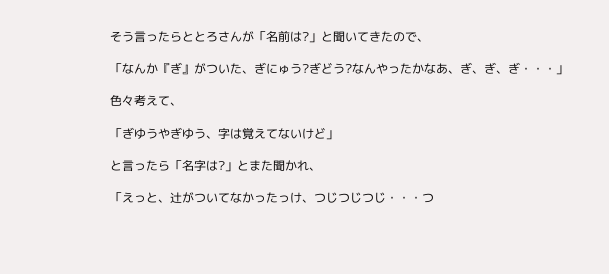そう言ったらととろさんが「名前は?」と聞いてきたので、

「なんか『ぎ』がついた、ぎにゅう?ぎどう?なんやったかなあ、ぎ、ぎ、ぎ・・・」

色々考えて、

「ぎゆうやぎゆう、字は覚えてないけど」

と言ったら「名字は?」とまた聞かれ、

「えっと、辻がついてなかったっけ、つじつじつじ・・・つ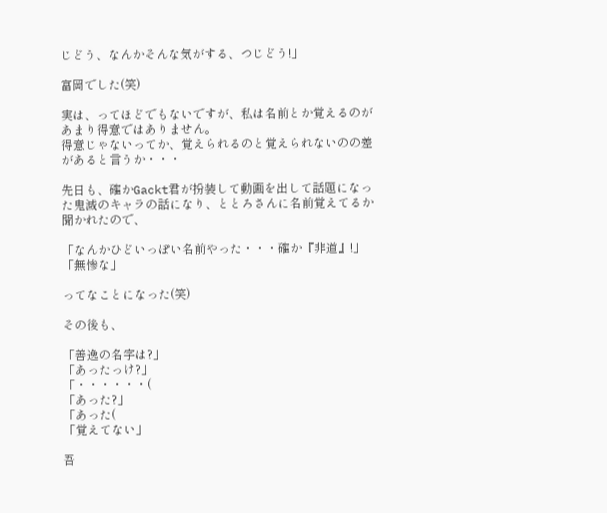じどう、なんかそんな気がする、つじどう!」

富岡でした(笑)

実は、ってほどでもないですが、私は名前とか覚えるのがあまり得意ではありません。
得意じゃないってか、覚えられるのと覚えられないのの差があると言うか・・・

先日も、確かGackt君が扮装して動画を出して話題になった鬼滅のキャラの話になり、ととろさんに名前覚えてるか聞かれたので、

「なんかひどいっぽい名前やった・・・確か『非道』!」
「無惨な」

ってなことになった(笑)

その後も、

「善逸の名字は?」
「あったっけ?」
「・・・・・・(
「あった?」
「あった(
「覚えてない」

吾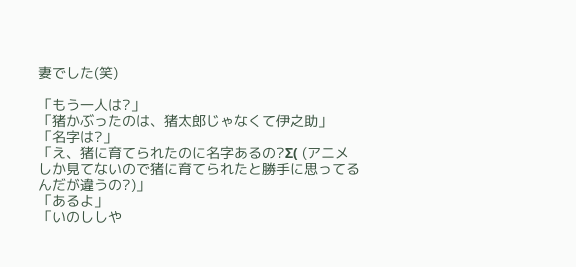妻でした(笑)

「もう一人は?」
「猪かぶったのは、猪太郎じゃなくて伊之助」
「名字は?」
「え、猪に育てられたのに名字あるの?Σ( (アニメしか見てないので猪に育てられたと勝手に思ってるんだが違うの?)」
「あるよ」
「いのししや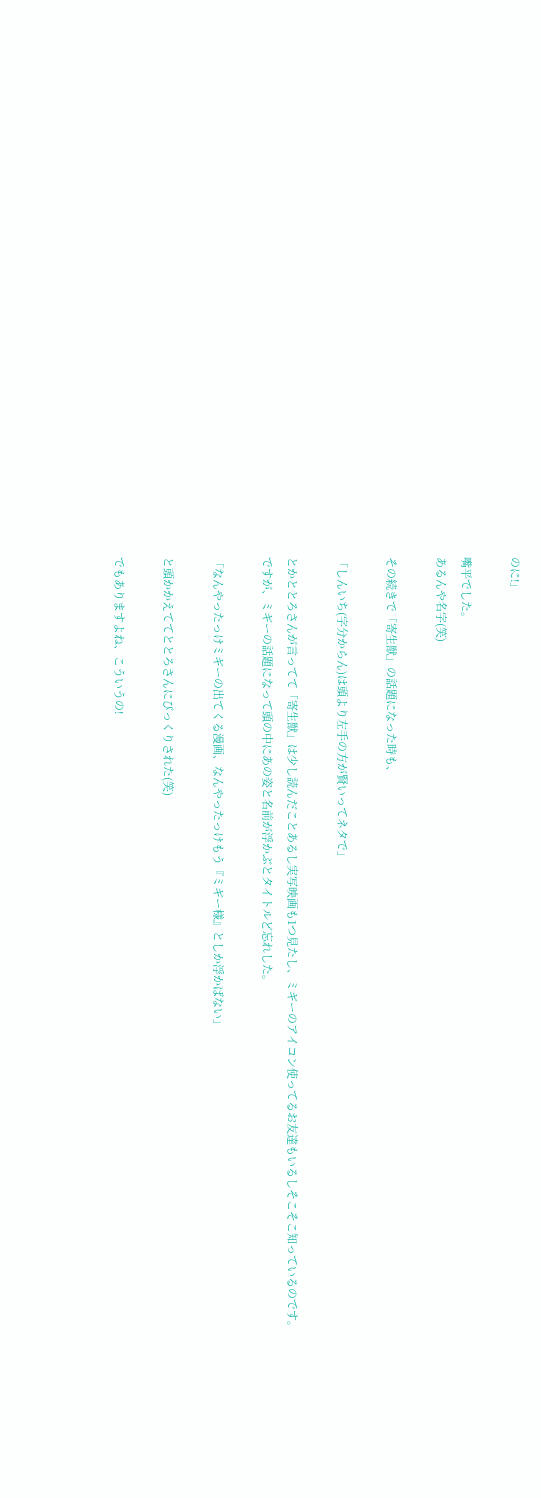のに!」

嘴平でした。
あるんや名字(笑)

その続きで「寄生獣」の話題になった時も、

「しんいち(字分からん)は頭より左手の方が賢いってネタで」

とかととろさんが言ってて「寄生獣」は少し読んだことあるし実写映画も1つ見たし、ミギーのアイコン使ってるお友達もいるしそこそこ知っているのです。
ですが、ミギーの話題になって頭の中にあの姿と名前が浮かぶとタイトルど忘れした。

「なんやったっけミギーの出てくる漫画、なんやったっけもう『ミギー様』としか浮かばない」

と頭かかえててととろさんにびっくりされた(笑)

でもありますよね、こういうの!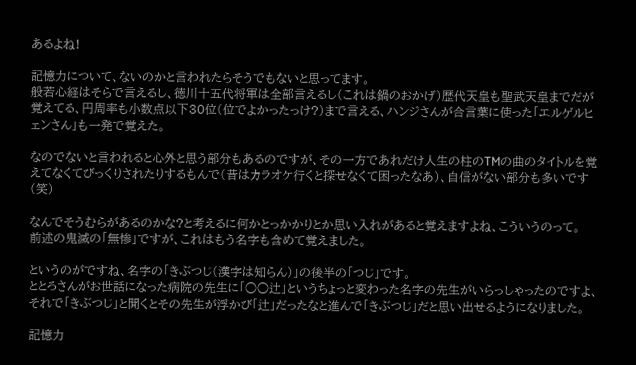あるよね!

記憶力について、ないのかと言われたらそうでもないと思ってます。
般若心経はそらで言えるし、徳川十五代将軍は全部言えるし(これは鍋のおかげ)歴代天皇も聖武天皇までだが覚えてる、円周率も小数点以下30位(位でよかったっけ?)まで言える、ハンジさんが合言葉に使った「エルゲルヒェンさん」も一発で覚えた。

なのでないと言われると心外と思う部分もあるのですが、その一方であれだけ人生の柱のTMの曲のタイトルを覚えてなくてびっくりされたりするもんで(昔はカラオケ行くと探せなくて困ったなあ)、自信がない部分も多いです(笑)

なんでそうむらがあるのかな?と考えるに何かとっかかりとか思い入れがあると覚えますよね、こういうのって。
前述の鬼滅の「無惨」ですが、これはもう名字も含めて覚えました。

というのがですね、名字の「きぶつじ(漢字は知らん)」の後半の「つじ」です。
ととろさんがお世話になった病院の先生に「○○辻」というちょっと変わった名字の先生がいらっしゃったのですよ、それで「きぶつじ」と聞くとその先生が浮かび「辻」だったなと進んで「きぶつじ」だと思い出せるようになりました。

記憶力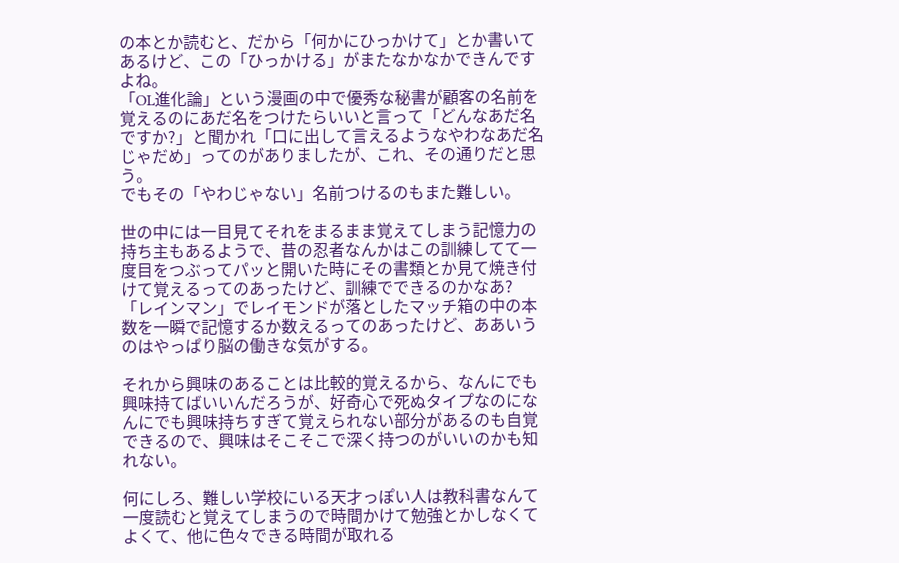の本とか読むと、だから「何かにひっかけて」とか書いてあるけど、この「ひっかける」がまたなかなかできんですよね。
「OL進化論」という漫画の中で優秀な秘書が顧客の名前を覚えるのにあだ名をつけたらいいと言って「どんなあだ名ですか?」と聞かれ「口に出して言えるようなやわなあだ名じゃだめ」ってのがありましたが、これ、その通りだと思う。
でもその「やわじゃない」名前つけるのもまた難しい。

世の中には一目見てそれをまるまま覚えてしまう記憶力の持ち主もあるようで、昔の忍者なんかはこの訓練してて一度目をつぶってパッと開いた時にその書類とか見て焼き付けて覚えるってのあったけど、訓練でできるのかなあ?
「レインマン」でレイモンドが落としたマッチ箱の中の本数を一瞬で記憶するか数えるってのあったけど、ああいうのはやっぱり脳の働きな気がする。

それから興味のあることは比較的覚えるから、なんにでも興味持てばいいんだろうが、好奇心で死ぬタイプなのになんにでも興味持ちすぎて覚えられない部分があるのも自覚できるので、興味はそこそこで深く持つのがいいのかも知れない。

何にしろ、難しい学校にいる天才っぽい人は教科書なんて一度読むと覚えてしまうので時間かけて勉強とかしなくてよくて、他に色々できる時間が取れる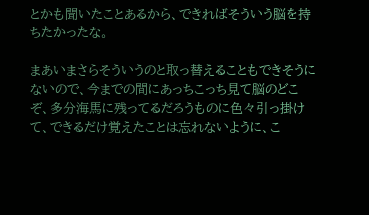とかも聞いたことあるから、できればそういう脳を持ちたかったな。

まあいまさらそういうのと取っ替えることもできそうにないので、今までの間にあっちこっち見て脳のどこぞ、多分海馬に残ってるだろうものに色々引っ掛けて、できるだけ覚えたことは忘れないように、こ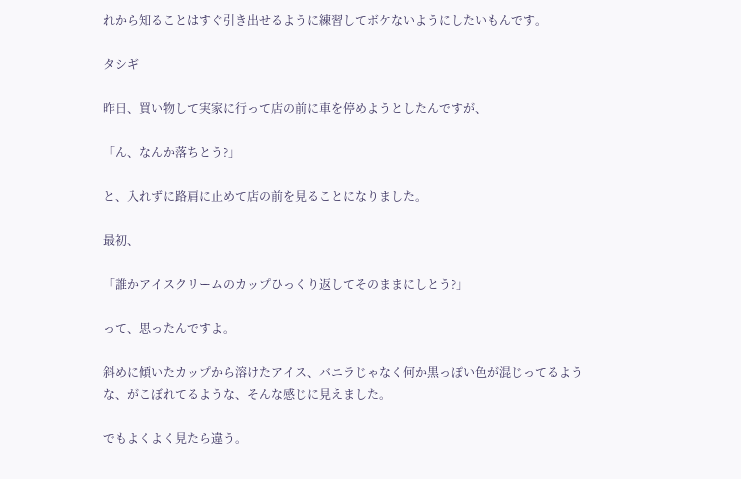れから知ることはすぐ引き出せるように練習してボケないようにしたいもんです。

タシギ

昨日、買い物して実家に行って店の前に車を停めようとしたんですが、

「ん、なんか落ちとう?」

と、入れずに路肩に止めて店の前を見ることになりました。

最初、

「誰かアイスクリームのカップひっくり返してそのままにしとう?」

って、思ったんですよ。

斜めに傾いたカップから溶けたアイス、バニラじゃなく何か黒っぽい色が混じってるような、がこぼれてるような、そんな感じに見えました。

でもよくよく見たら違う。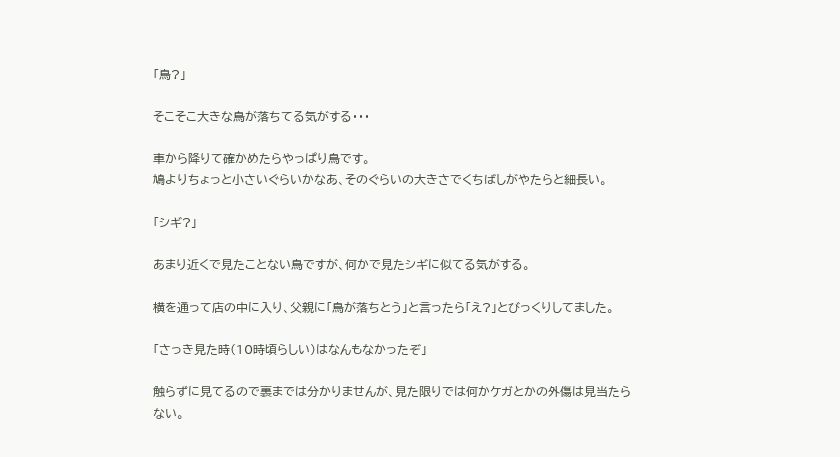「鳥?」

そこそこ大きな鳥が落ちてる気がする・・・

車から降りて確かめたらやっぱり鳥です。
鳩よりちょっと小さいぐらいかなあ、そのぐらいの大きさでくちばしがやたらと細長い。

「シギ?」

あまり近くで見たことない鳥ですが、何かで見たシギに似てる気がする。

横を通って店の中に入り、父親に「鳥が落ちとう」と言ったら「え?」とびっくりしてました。

「さっき見た時(10時頃らしい)はなんもなかったぞ」

触らずに見てるので裏までは分かりませんが、見た限りでは何かケガとかの外傷は見当たらない。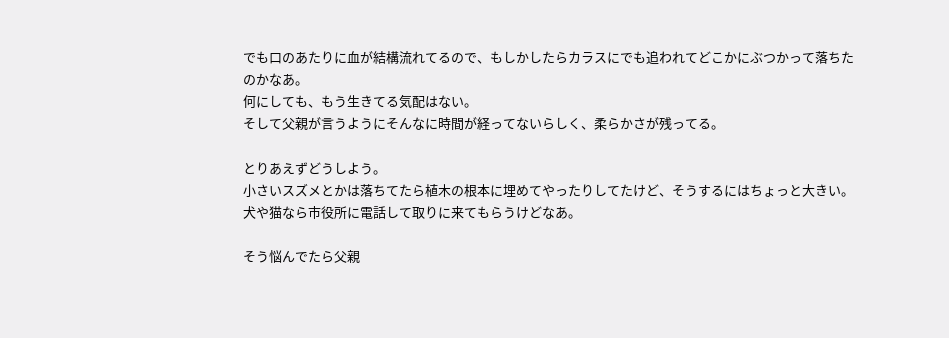でも口のあたりに血が結構流れてるので、もしかしたらカラスにでも追われてどこかにぶつかって落ちたのかなあ。
何にしても、もう生きてる気配はない。
そして父親が言うようにそんなに時間が経ってないらしく、柔らかさが残ってる。

とりあえずどうしよう。
小さいスズメとかは落ちてたら植木の根本に埋めてやったりしてたけど、そうするにはちょっと大きい。
犬や猫なら市役所に電話して取りに来てもらうけどなあ。

そう悩んでたら父親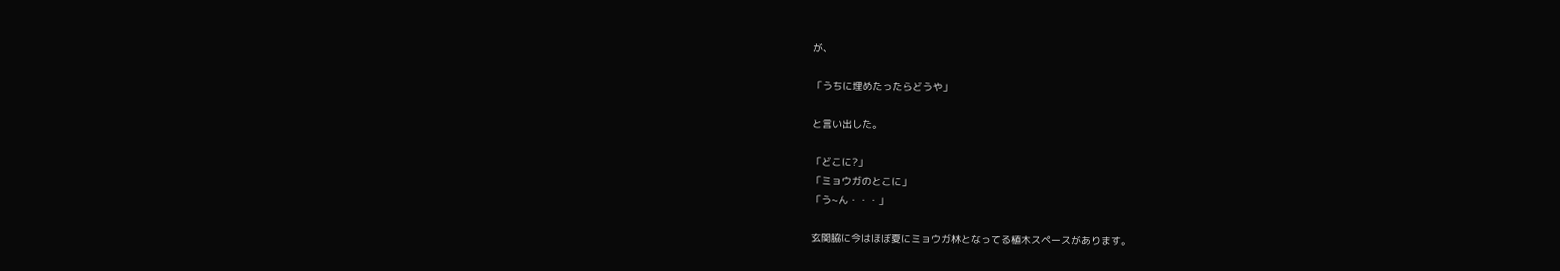が、

「うちに埋めたったらどうや」

と言い出した。

「どこに?」
「ミョウガのとこに」
「う~ん・・・」

玄関脇に今はほぼ夏にミョウガ林となってる植木スペースがあります。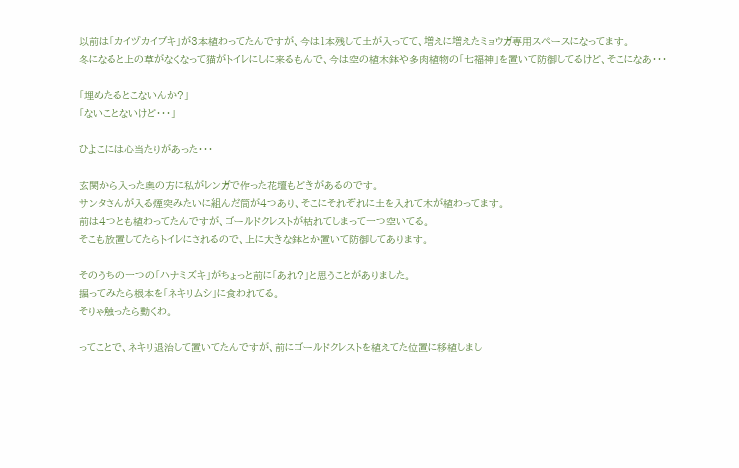以前は「カイヅカイブキ」が3本植わってたんですが、今は1本残して土が入ってて、増えに増えたミョウガ専用スペースになってます。
冬になると上の草がなくなって猫がトイレにしに来るもんで、今は空の植木鉢や多肉植物の「七福神」を置いて防御してるけど、そこになあ・・・

「埋めたるとこないんか?」
「ないことないけど・・・」

ひよこには心当たりがあった・・・

玄関から入った奥の方に私がレンガで作った花壇もどきがあるのです。
サンタさんが入る煙突みたいに組んだ筒が4つあり、そこにそれぞれに土を入れて木が植わってます。
前は4つとも植わってたんですが、ゴールドクレストが枯れてしまって一つ空いてる。
そこも放置してたらトイレにされるので、上に大きな鉢とか置いて防御してあります。

そのうちの一つの「ハナミズキ」がちょっと前に「あれ?」と思うことがありました。
掘ってみたら根本を「ネキリムシ」に食われてる。
そりゃ触ったら動くわ。

ってことで、ネキリ退治して置いてたんですが、前にゴールドクレストを植えてた位置に移植しまし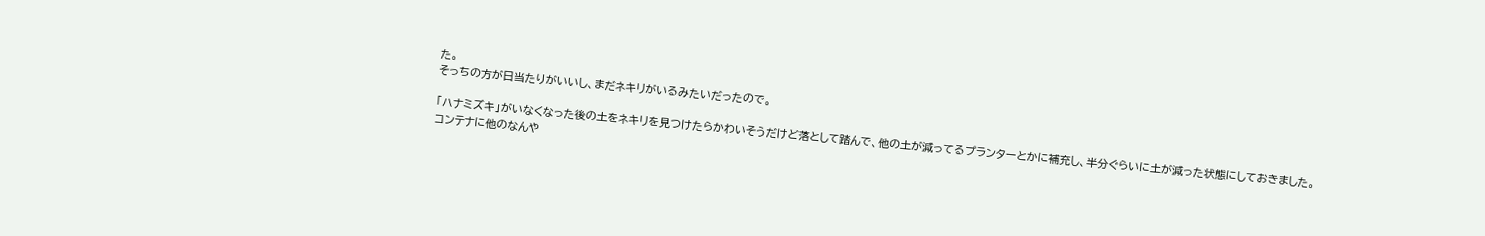た。
そっちの方が日当たりがいいし、まだネキリがいるみたいだったので。

「ハナミズキ」がいなくなった後の土をネキリを見つけたらかわいそうだけど落として踏んで、他の土が減ってるプランターとかに補充し、半分ぐらいに土が減った状態にしておきました。
コンテナに他のなんや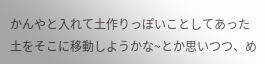かんやと入れて土作りっぽいことしてあった土をそこに移動しようかな~とか思いつつ、め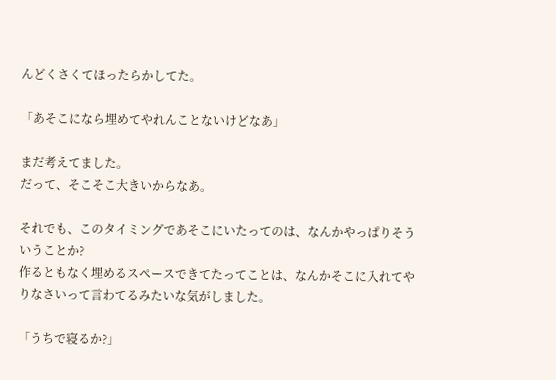んどくさくてほったらかしてた。

「あそこになら埋めてやれんことないけどなあ」

まだ考えてました。
だって、そこそこ大きいからなあ。

それでも、このタイミングであそこにいたってのは、なんかやっぱりそういうことか?
作るともなく埋めるスペースできてたってことは、なんかそこに入れてやりなさいって言わてるみたいな気がしました。

「うちで寝るか?」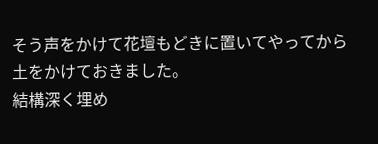そう声をかけて花壇もどきに置いてやってから土をかけておきました。
結構深く埋め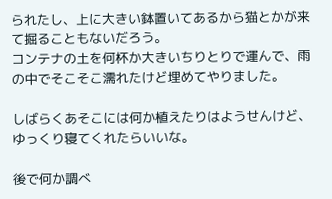られたし、上に大きい鉢置いてあるから猫とかが来て掘ることもないだろう。
コンテナの土を何杯か大きいちりとりで運んで、雨の中でそこそこ濡れたけど埋めてやりました。

しばらくあそこには何か植えたりはようせんけど、ゆっくり寝てくれたらいいな。

後で何か調べ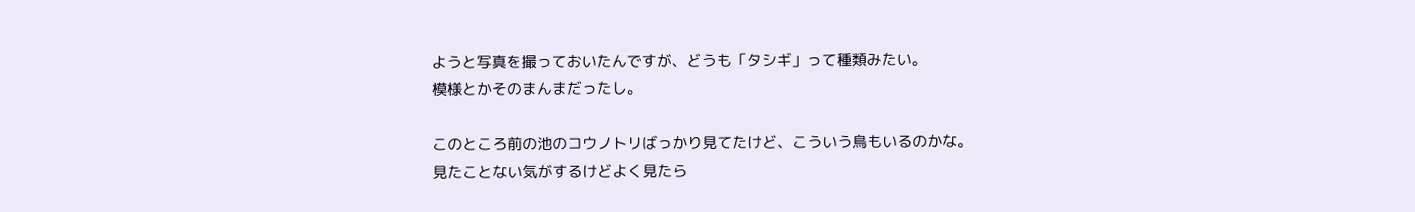ようと写真を撮っておいたんですが、どうも「タシギ」って種類みたい。
模様とかそのまんまだったし。

このところ前の池のコウノトリばっかり見てたけど、こういう鳥もいるのかな。
見たことない気がするけどよく見たら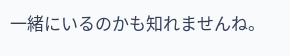一緒にいるのかも知れませんね。